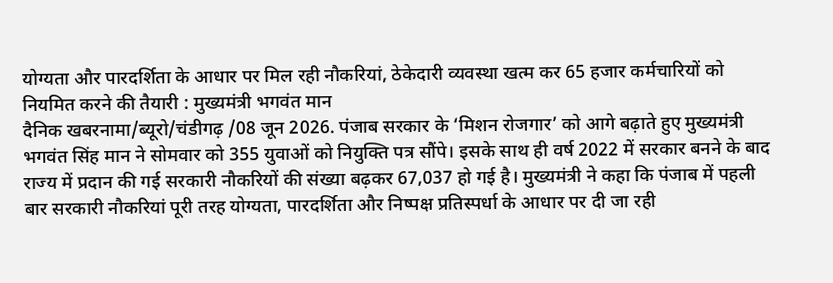योग्यता और पारदर्शिता के आधार पर मिल रही नौकरियां, ठेकेदारी व्यवस्था खत्म कर 65 हजार कर्मचारियों को नियमित करने की तैयारी : मुख्यमंत्री भगवंत मान
दैनिक खबरनामा/ब्यूरो/चंडीगढ़ /08 जून 2026. पंजाब सरकार के ‘मिशन रोजगार’ को आगे बढ़ाते हुए मुख्यमंत्री भगवंत सिंह मान ने सोमवार को 355 युवाओं को नियुक्ति पत्र सौंपे। इसके साथ ही वर्ष 2022 में सरकार बनने के बाद राज्य में प्रदान की गई सरकारी नौकरियों की संख्या बढ़कर 67,037 हो गई है। मुख्यमंत्री ने कहा कि पंजाब में पहली बार सरकारी नौकरियां पूरी तरह योग्यता, पारदर्शिता और निष्पक्ष प्रतिस्पर्धा के आधार पर दी जा रही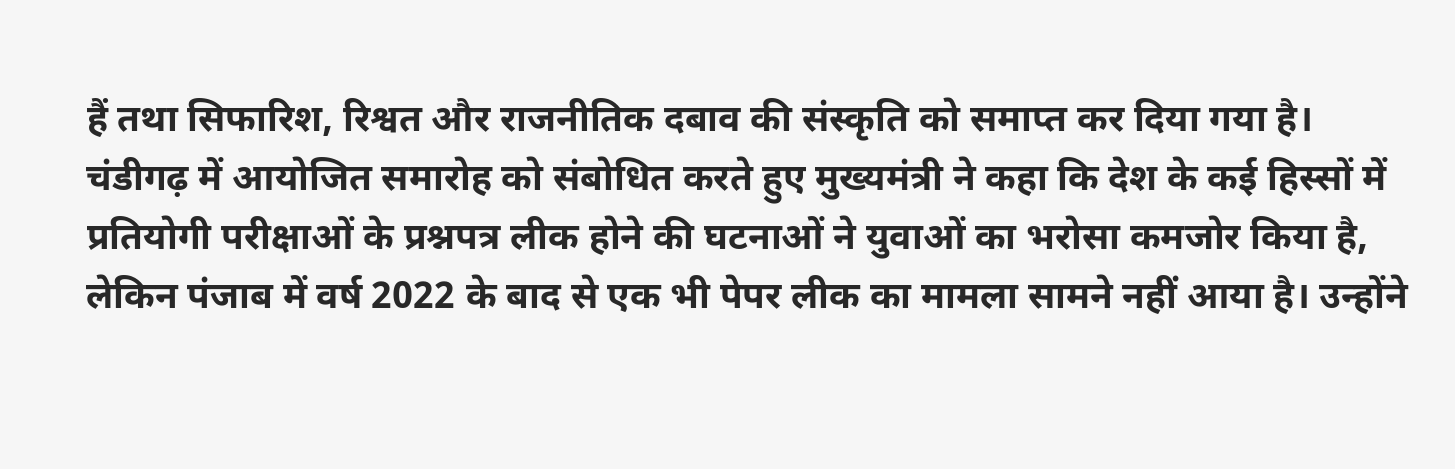हैं तथा सिफारिश, रिश्वत और राजनीतिक दबाव की संस्कृति को समाप्त कर दिया गया है।
चंडीगढ़ में आयोजित समारोह को संबोधित करते हुए मुख्यमंत्री ने कहा कि देश के कई हिस्सों में प्रतियोगी परीक्षाओं के प्रश्नपत्र लीक होने की घटनाओं ने युवाओं का भरोसा कमजोर किया है, लेकिन पंजाब में वर्ष 2022 के बाद से एक भी पेपर लीक का मामला सामने नहीं आया है। उन्होंने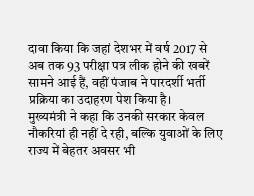दावा किया कि जहां देशभर में वर्ष 2017 से अब तक 93 परीक्षा पत्र लीक होने की खबरें सामने आई हैं, वहीं पंजाब ने पारदर्शी भर्ती प्रक्रिया का उदाहरण पेश किया है।
मुख्यमंत्री ने कहा कि उनकी सरकार केवल नौकरियां ही नहीं दे रही, बल्कि युवाओं के लिए राज्य में बेहतर अवसर भी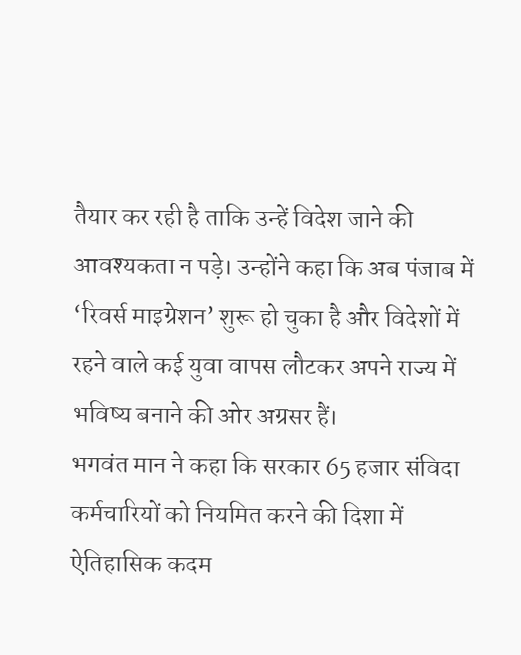तैयार कर रही है ताकि उन्हें विदेश जाने की आवश्यकता न पड़े। उन्होंने कहा कि अब पंजाब में ‘रिवर्स माइग्रेशन’ शुरू हो चुका है और विदेशों में रहने वाले कई युवा वापस लौटकर अपने राज्य में भविष्य बनाने की ओर अग्रसर हैं।
भगवंत मान ने कहा कि सरकार 65 हजार संविदा कर्मचारियों को नियमित करने की दिशा में ऐतिहासिक कदम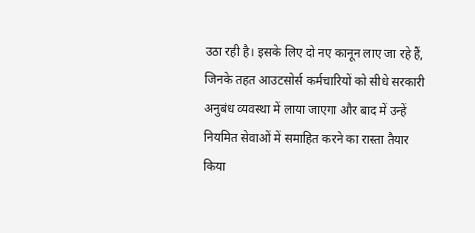उठा रही है। इसके लिए दो नए कानून लाए जा रहे हैं, जिनके तहत आउटसोर्स कर्मचारियों को सीधे सरकारी अनुबंध व्यवस्था में लाया जाएगा और बाद में उन्हें नियमित सेवाओं में समाहित करने का रास्ता तैयार किया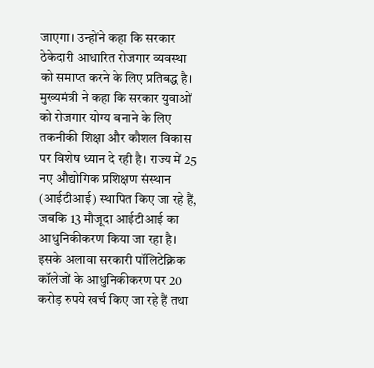जाएगा। उन्होंने कहा कि सरकार ठेकेदारी आधारित रोजगार व्यवस्था को समाप्त करने के लिए प्रतिबद्ध है।
मुख्यमंत्री ने कहा कि सरकार युवाओं को रोजगार योग्य बनाने के लिए तकनीकी शिक्षा और कौशल विकास पर विशेष ध्यान दे रही है। राज्य में 25 नए औद्योगिक प्रशिक्षण संस्थान (आईटीआई) स्थापित किए जा रहे हैं, जबकि 13 मौजूदा आईटीआई का आधुनिकीकरण किया जा रहा है। इसके अलावा सरकारी पॉलिटेक्निक कॉलेजों के आधुनिकीकरण पर 20 करोड़ रुपये खर्च किए जा रहे हैं तथा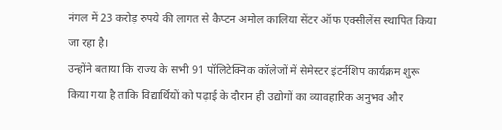नंगल में 23 करोड़ रुपये की लागत से कैप्टन अमोल कालिया सेंटर ऑफ एक्सीलेंस स्थापित किया जा रहा है।
उन्होंने बताया कि राज्य के सभी 91 पॉलिटेक्निक कॉलेजों में सेमेस्टर इंटर्नशिप कार्यक्रम शुरू किया गया है ताकि विद्यार्थियों को पढ़ाई के दौरान ही उद्योगों का व्यावहारिक अनुभव और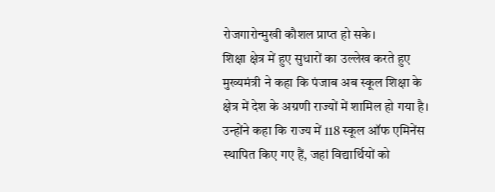रोजगारोन्मुखी कौशल प्राप्त हो सके।
शिक्षा क्षेत्र में हुए सुधारों का उल्लेख करते हुए मुख्यमंत्री ने कहा कि पंजाब अब स्कूल शिक्षा के क्षेत्र में देश के अग्रणी राज्यों में शामिल हो गया है। उन्होंने कहा कि राज्य में 118 स्कूल ऑफ एमिनेंस स्थापित किए गए हैं, जहां विद्यार्थियों को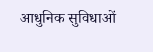आधुनिक सुविधाओं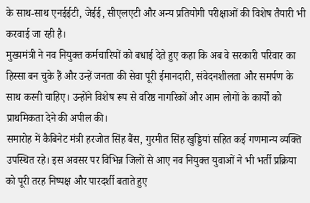के साथ-साथ एनईईटी, जेईई, सीएलएटी और अन्य प्रतियोगी परीक्षाओं की विशेष तैयारी भी करवाई जा रही है।
मुख्यमंत्री ने नव नियुक्त कर्मचारियों को बधाई देते हुए कहा कि अब वे सरकारी परिवार का हिस्सा बन चुके हैं और उन्हें जनता की सेवा पूरी ईमानदारी, संवेदनशीलता और समर्पण के साथ करनी चाहिए। उन्होंने विशेष रूप से वरिष्ठ नागरिकों और आम लोगों के कार्यों को प्राथमिकता देने की अपील की।
समारोह में कैबिनेट मंत्री हरजोत सिंह बैंस, गुरमीत सिंह खुड्डियां सहित कई गणमान्य व्यक्ति उपस्थित रहे। इस अवसर पर विभिन्न जिलों से आए नव नियुक्त युवाओं ने भी भर्ती प्रक्रिया को पूरी तरह निष्पक्ष और पारदर्शी बताते हुए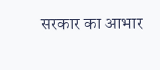सरकार का आभार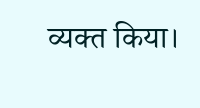व्यक्त किया।